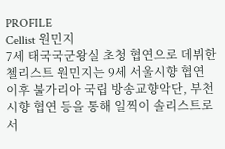PROFILE
Cellist 원민지
7세 태국국군왕실 초청 협연으로 데뷔한 첼리스트 원민지는 9세 서울시향 협연 이후 불가리아 국립 방송교향악단, 부천시향 협연 등을 통해 일찍이 솔리스트로서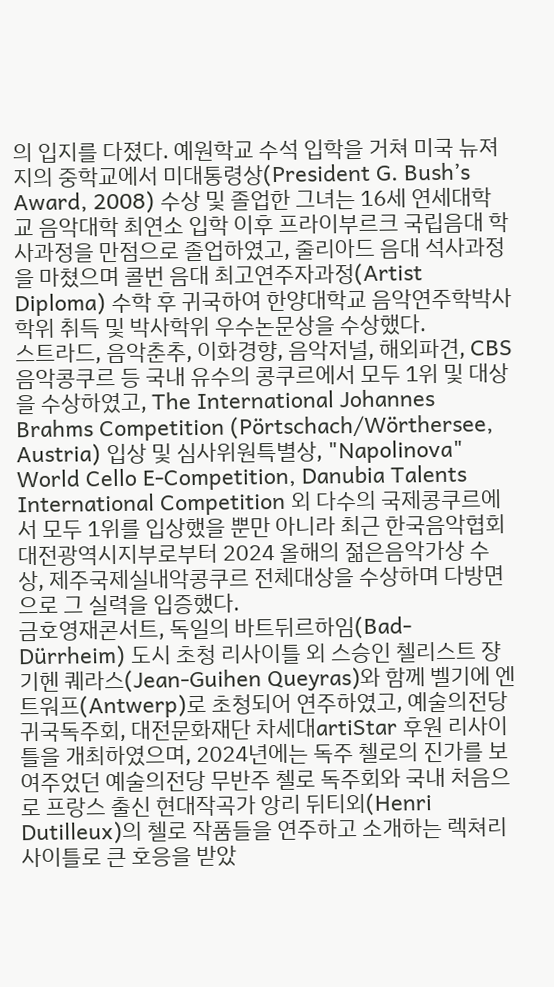의 입지를 다졌다. 예원학교 수석 입학을 거쳐 미국 뉴져지의 중학교에서 미대통령상(President G. Bush’s Award, 2008) 수상 및 졸업한 그녀는 16세 연세대학교 음악대학 최연소 입학 이후 프라이부르크 국립음대 학사과정을 만점으로 졸업하였고, 줄리아드 음대 석사과정을 마쳤으며 콜번 음대 최고연주자과정(Artist Diploma) 수학 후 귀국하여 한양대학교 음악연주학박사 학위 취득 및 박사학위 우수논문상을 수상했다.
스트라드, 음악춘추, 이화경향, 음악저널, 해외파견, CBS 음악콩쿠르 등 국내 유수의 콩쿠르에서 모두 1위 및 대상을 수상하였고, The International Johannes Brahms Competition (Pörtschach/Wörthersee, Austria) 입상 및 심사위원특별상, "Napolinova" World Cello E-Competition, Danubia Talents International Competition 외 다수의 국제콩쿠르에서 모두 1위를 입상했을 뿐만 아니라 최근 한국음악협회 대전광역시지부로부터 2024 올해의 젊은음악가상 수상, 제주국제실내악콩쿠르 전체대상을 수상하며 다방면으로 그 실력을 입증했다.
금호영재콘서트, 독일의 바트뒤르하임(Bad-Dürrheim) 도시 초청 리사이틀 외 스승인 첼리스트 쟝 기헨 퀘라스(Jean-Guihen Queyras)와 함께 벨기에 엔트워프(Antwerp)로 초청되어 연주하였고, 예술의전당 귀국독주회, 대전문화재단 차세대artiStar 후원 리사이틀을 개최하였으며, 2024년에는 독주 첼로의 진가를 보여주었던 예술의전당 무반주 첼로 독주회와 국내 처음으로 프랑스 출신 현대작곡가 앙리 뒤티외(Henri Dutilleux)의 첼로 작품들을 연주하고 소개하는 렉쳐리사이틀로 큰 호응을 받았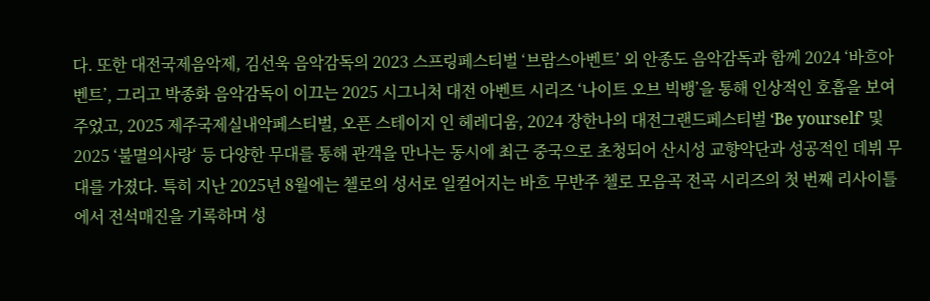다. 또한 대전국제음악제, 김선욱 음악감독의 2023 스프링페스티벌 ‘브람스아벤트’ 외 안종도 음악감독과 함께 2024 ‘바흐아벤트’, 그리고 박종화 음악감독이 이끄는 2025 시그니처 대전 아벤트 시리즈 ‘나이트 오브 빅뱅’을 통해 인상적인 호흡을 보여주었고, 2025 제주국제실내악페스티벌, 오픈 스테이지 인 헤레디움, 2024 장한나의 대전그랜드페스티벌 ‘Be yourself’ 및 2025 ‘불멸의사랑‘ 등 다양한 무대를 통해 관객을 만나는 동시에 최근 중국으로 초청되어 산시성 교향악단과 성공적인 데뷔 무대를 가졌다. 특히 지난 2025년 8월에는 첼로의 성서로 일컬어지는 바흐 무반주 첼로 모음곡 전곡 시리즈의 첫 번째 리사이틀에서 전석매진을 기록하며 성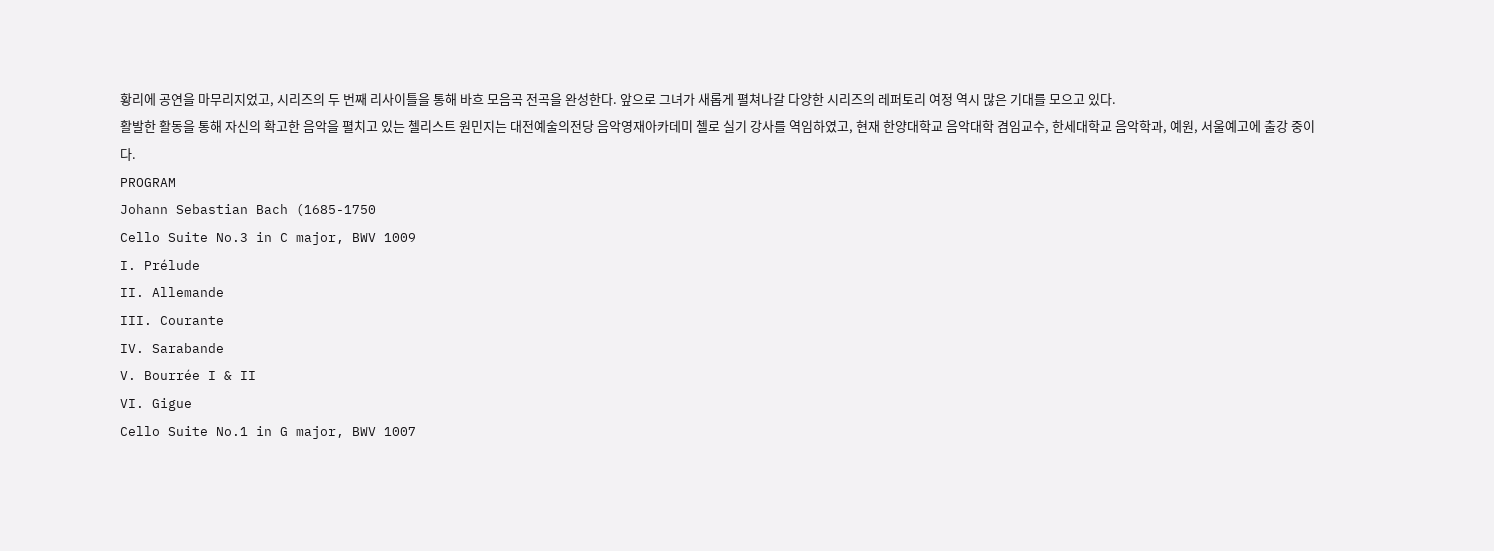황리에 공연을 마무리지었고, 시리즈의 두 번째 리사이틀을 통해 바흐 모음곡 전곡을 완성한다. 앞으로 그녀가 새롭게 펼쳐나갈 다양한 시리즈의 레퍼토리 여정 역시 많은 기대를 모으고 있다.
활발한 활동을 통해 자신의 확고한 음악을 펼치고 있는 첼리스트 원민지는 대전예술의전당 음악영재아카데미 첼로 실기 강사를 역임하였고, 현재 한양대학교 음악대학 겸임교수, 한세대학교 음악학과, 예원, 서울예고에 출강 중이다.
PROGRAM
Johann Sebastian Bach (1685-1750
Cello Suite No.3 in C major, BWV 1009
I. Prélude
II. Allemande
III. Courante
IV. Sarabande
V. Bourrée I & II
VI. Gigue
Cello Suite No.1 in G major, BWV 1007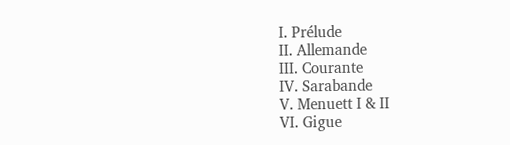I. Prélude
II. Allemande
III. Courante
IV. Sarabande
V. Menuett I & II
VI. Gigue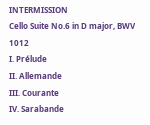INTERMISSION
Cello Suite No.6 in D major, BWV 1012
I. Prélude
II. Allemande
III. Courante
IV. Sarabande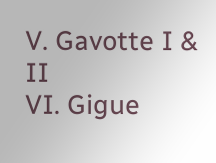V. Gavotte I & II
VI. Gigue